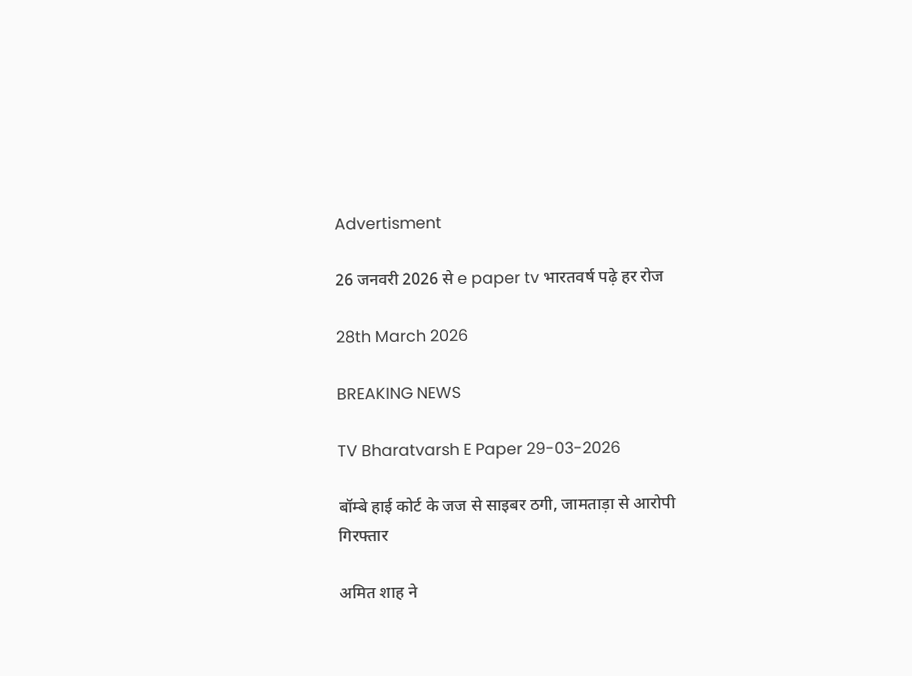Advertisment

26 जनवरी 2026 से e paper tv भारतवर्ष पढ़े हर रोज

28th March 2026

BREAKING NEWS

TV Bharatvarsh E Paper 29-03-2026

बॉम्बे हाई कोर्ट के जज से साइबर ठगी, जामताड़ा से आरोपी गिरफ्तार

अमित शाह ने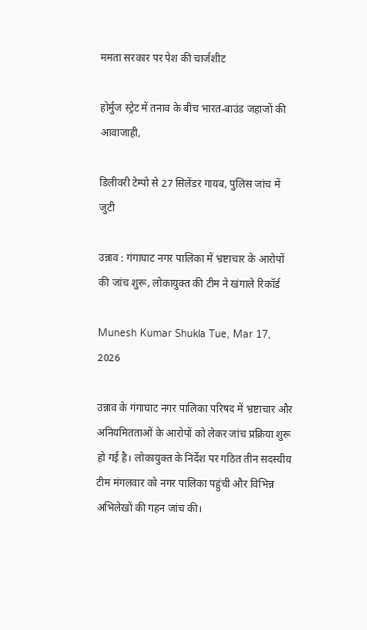ममता सरकार पर पेश की चार्जशीट

होर्मुज स्ट्रेट में तनाव के बीच भारत-बाउंड जहाजों की आवाजाही,

डिलीवरी टेम्पो से 27 सिलेंडर गायब, पुलिस जांच में जुटी

उन्नाव : गंगाघाट नगर पालिका में भ्रष्टाचार के आरोपों की जांच शुरू, लोकायुक्त की टीम ने खंगाले रिकॉर्ड

Munesh Kumar Shukla Tue, Mar 17, 2026

उन्नाव के गंगाघाट नगर पालिका परिषद में भ्रष्टाचार और अनियमितताओं के आरोपों को लेकर जांच प्रक्रिया शुरू हो गई है। लोकायुक्त के निर्देश पर गठित तीन सदस्यीय टीम मंगलवार को नगर पालिका पहुंची और विभिन्न अभिलेखों की गहन जांच की।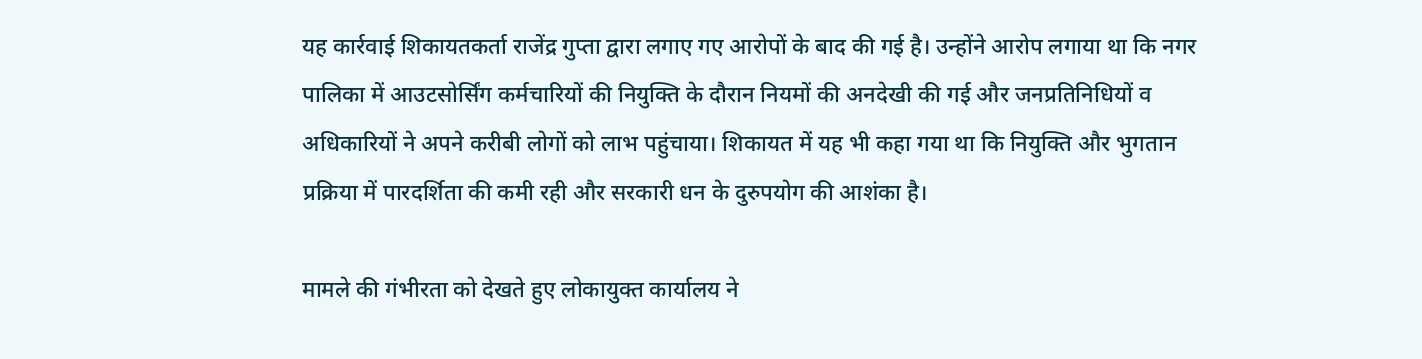यह कार्रवाई शिकायतकर्ता राजेंद्र गुप्ता द्वारा लगाए गए आरोपों के बाद की गई है। उन्होंने आरोप लगाया था कि नगर पालिका में आउटसोर्सिंग कर्मचारियों की नियुक्ति के दौरान नियमों की अनदेखी की गई और जनप्रतिनिधियों व अधिकारियों ने अपने करीबी लोगों को लाभ पहुंचाया। शिकायत में यह भी कहा गया था कि नियुक्ति और भुगतान प्रक्रिया में पारदर्शिता की कमी रही और सरकारी धन के दुरुपयोग की आशंका है।

मामले की गंभीरता को देखते हुए लोकायुक्त कार्यालय ने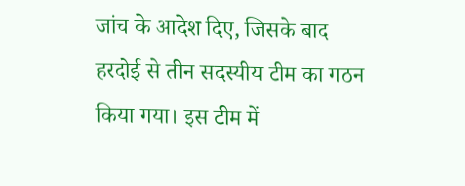जांच के आदेश दिए, जिसके बाद हरदोई से तीन सदस्यीय टीम का गठन किया गया। इस टीम में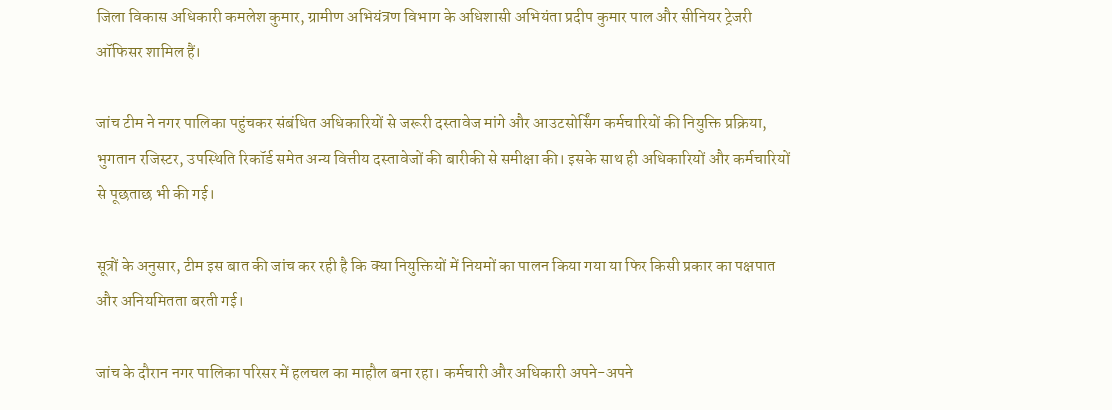जिला विकास अधिकारी कमलेश कुमार, ग्रामीण अभियंत्रण विभाग के अधिशासी अभियंता प्रदीप कुमार पाल और सीनियर ट्रेजरी ऑफिसर शामिल हैं।

जांच टीम ने नगर पालिका पहुंचकर संबंधित अधिकारियों से जरूरी दस्तावेज मांगे और आउटसोर्सिंग कर्मचारियों की नियुक्ति प्रक्रिया, भुगतान रजिस्टर, उपस्थिति रिकॉर्ड समेत अन्य वित्तीय दस्तावेजों की बारीकी से समीक्षा की। इसके साथ ही अधिकारियों और कर्मचारियों से पूछताछ भी की गई।

सूत्रों के अनुसार, टीम इस बात की जांच कर रही है कि क्या नियुक्तियों में नियमों का पालन किया गया या फिर किसी प्रकार का पक्षपात और अनियमितता बरती गई।

जांच के दौरान नगर पालिका परिसर में हलचल का माहौल बना रहा। कर्मचारी और अधिकारी अपने-अपने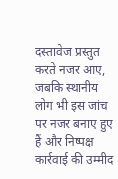दस्तावेज प्रस्तुत करते नजर आए, जबकि स्थानीय लोग भी इस जांच पर नजर बनाए हुए हैं और निष्पक्ष कार्रवाई की उम्मीद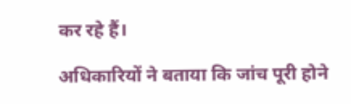कर रहे हैं।

अधिकारियों ने बताया कि जांच पूरी होने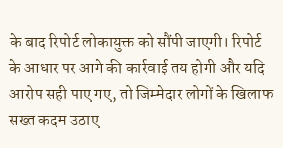के बाद रिपोर्ट लोकायुक्त को सौंपी जाएगी। रिपोर्ट के आधार पर आगे की कार्रवाई तय होगी और यदि आरोप सही पाए गए, तो जिम्मेदार लोगों के खिलाफ सख्त कदम उठाए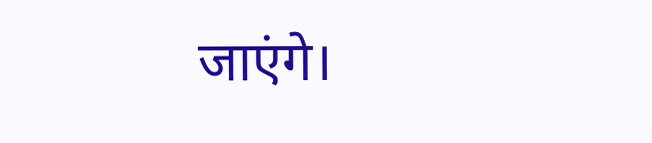जाएंगे।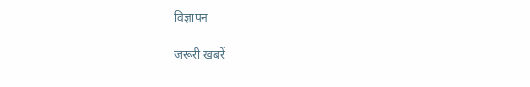विज्ञापन

जरूरी खबरें